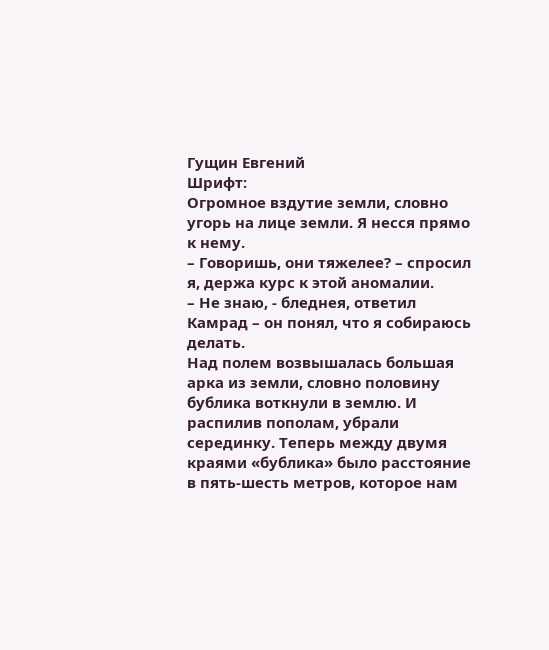Гущин Евгений
Шрифт:
Огромное вздутие земли, словно угорь на лице земли. Я несся прямо к нему.
– Говоришь, они тяжелее? – спросил я, держа курс к этой аномалии.
– Не знаю, - бледнея, ответил Камрад – он понял, что я собираюсь делать.
Над полем возвышалась большая арка из земли, словно половину бублика воткнули в землю. И распилив пополам, убрали серединку. Теперь между двумя краями «бублика» было расстояние в пять-шесть метров, которое нам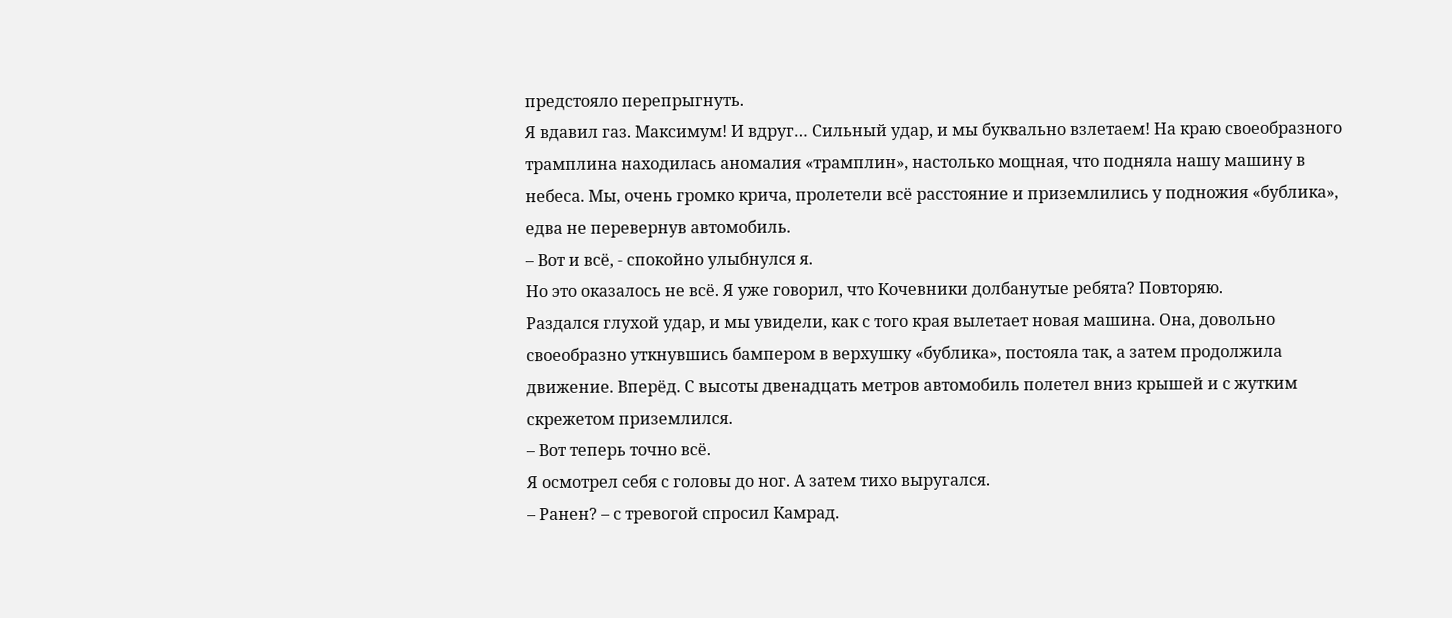предстояло перепрыгнуть.
Я вдавил газ. Максимум! И вдруг… Сильный удар, и мы буквально взлетаем! На краю своеобразного трамплина находилась аномалия «трамплин», настолько мощная, что подняла нашу машину в небеса. Мы, очень громко крича, пролетели всё расстояние и приземлились у подножия «бублика», едва не перевернув автомобиль.
– Вот и всё, - спокойно улыбнулся я.
Но это оказалось не всё. Я уже говорил, что Кочевники долбанутые ребята? Повторяю.
Раздался глухой удар, и мы увидели, как с того края вылетает новая машина. Она, довольно своеобразно уткнувшись бампером в верхушку «бублика», постояла так, а затем продолжила движение. Вперёд. С высоты двенадцать метров автомобиль полетел вниз крышей и с жутким скрежетом приземлился.
– Вот теперь точно всё.
Я осмотрел себя с головы до ног. А затем тихо выругался.
– Ранен? – с тревогой спросил Камрад.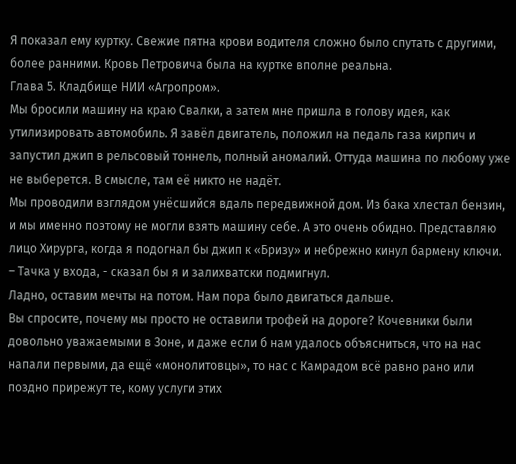Я показал ему куртку. Свежие пятна крови водителя сложно было спутать с другими, более ранними. Кровь Петровича была на куртке вполне реальна.
Глава 5. Кладбище НИИ «Агропром».
Мы бросили машину на краю Свалки, а затем мне пришла в голову идея, как утилизировать автомобиль. Я завёл двигатель, положил на педаль газа кирпич и запустил джип в рельсовый тоннель, полный аномалий. Оттуда машина по любому уже не выберется. В смысле, там её никто не надёт.
Мы проводили взглядом унёсшийся вдаль передвижной дом. Из бака хлестал бензин, и мы именно поэтому не могли взять машину себе. А это очень обидно. Представляю лицо Хирурга, когда я подогнал бы джип к «Бризу» и небрежно кинул бармену ключи.
– Тачка у входа, - сказал бы я и залихватски подмигнул.
Ладно, оставим мечты на потом. Нам пора было двигаться дальше.
Вы спросите, почему мы просто не оставили трофей на дороге? Кочевники были довольно уважаемыми в Зоне, и даже если б нам удалось объясниться, что на нас напали первыми, да ещё «монолитовцы», то нас с Камрадом всё равно рано или поздно прирежут те, кому услуги этих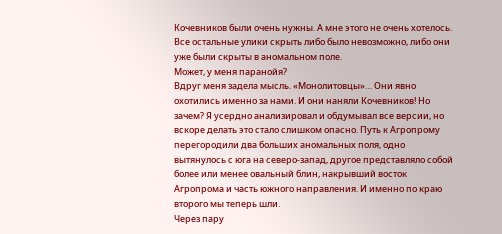Кочевников были очень нужны. А мне этого не очень хотелось. Все остальные улики скрыть либо было невозможно, либо они уже были скрыты в аномальном поле.
Может, у меня паранойя?
Вдруг меня задела мысль. «Монолитовцы»… Они явно охотились именно за нами. И они наняли Кочевников! Но зачем? Я усердно анализировал и обдумывал все версии, но вскоре делать это стало слишком опасно. Путь к Агропрому перегородили два больших аномальных поля, одно вытянулось с юга на северо-запад, другое представляло собой более или менее овальный блин, накрывший восток Агропрома и часть южного направления. И именно по краю второго мы теперь шли.
Через пару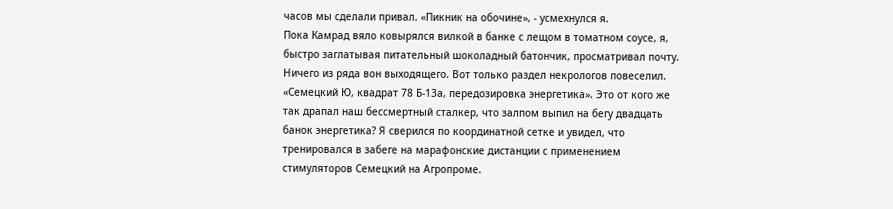часов мы сделали привал. «Пикник на обочине», - усмехнулся я.
Пока Камрад вяло ковырялся вилкой в банке с лещом в томатном соусе, я, быстро заглатывая питательный шоколадный батончик, просматривал почту. Ничего из ряда вон выходящего. Вот только раздел некрологов повеселил. «Семецкий Ю, квадрат 78 Б-13а, передозировка энергетика». Это от кого же так драпал наш бессмертный сталкер, что залпом выпил на бегу двадцать банок энергетика? Я сверился по координатной сетке и увидел, что тренировался в забеге на марафонские дистанции с применением стимуляторов Семецкий на Агропроме.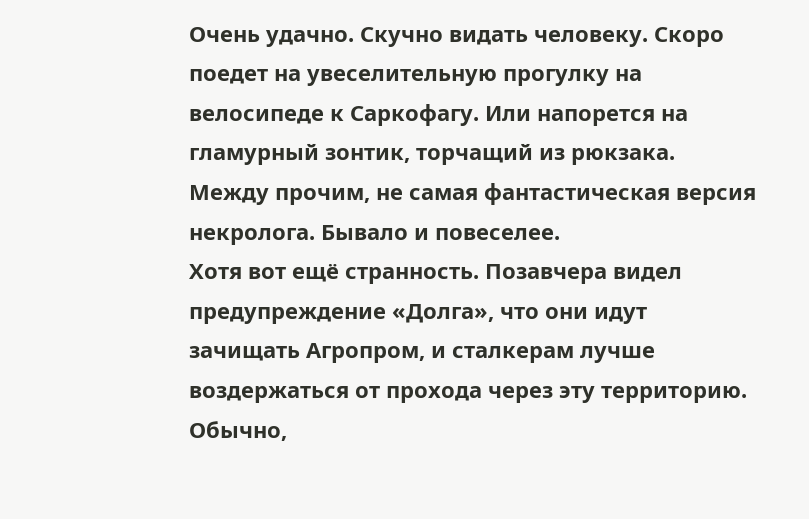Очень удачно. Скучно видать человеку. Скоро поедет на увеселительную прогулку на велосипеде к Саркофагу. Или напорется на гламурный зонтик, торчащий из рюкзака. Между прочим, не самая фантастическая версия некролога. Бывало и повеселее.
Хотя вот ещё странность. Позавчера видел предупреждение «Долга», что они идут зачищать Агропром, и сталкерам лучше воздержаться от прохода через эту территорию. Обычно,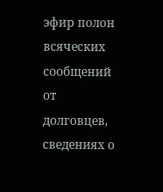эфир полон всяческих сообщений от долговцев, сведениях о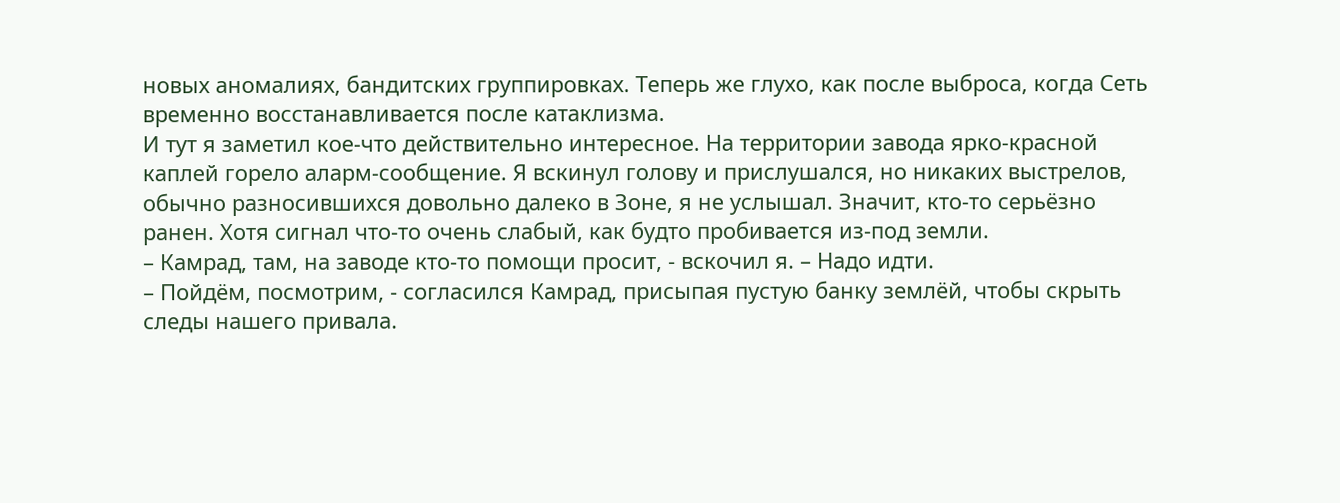новых аномалиях, бандитских группировках. Теперь же глухо, как после выброса, когда Сеть временно восстанавливается после катаклизма.
И тут я заметил кое-что действительно интересное. На территории завода ярко-красной каплей горело аларм-сообщение. Я вскинул голову и прислушался, но никаких выстрелов, обычно разносившихся довольно далеко в Зоне, я не услышал. Значит, кто-то серьёзно ранен. Хотя сигнал что-то очень слабый, как будто пробивается из-под земли.
– Камрад, там, на заводе кто-то помощи просит, - вскочил я. – Надо идти.
– Пойдём, посмотрим, - согласился Камрад, присыпая пустую банку землёй, чтобы скрыть следы нашего привала.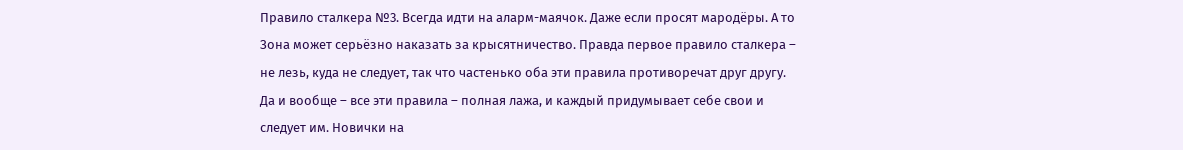Правило сталкера №3. Всегда идти на аларм-маячок. Даже если просят мародёры. А то Зона может серьёзно наказать за крысятничество. Правда первое правило сталкера – не лезь, куда не следует, так что частенько оба эти правила противоречат друг другу. Да и вообще – все эти правила – полная лажа, и каждый придумывает себе свои и следует им. Новички на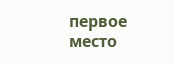первое место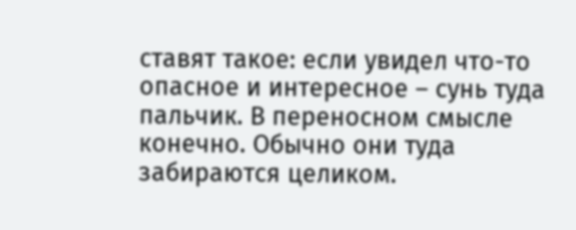ставят такое: если увидел что-то опасное и интересное – сунь туда пальчик. В переносном смысле конечно. Обычно они туда забираются целиком.